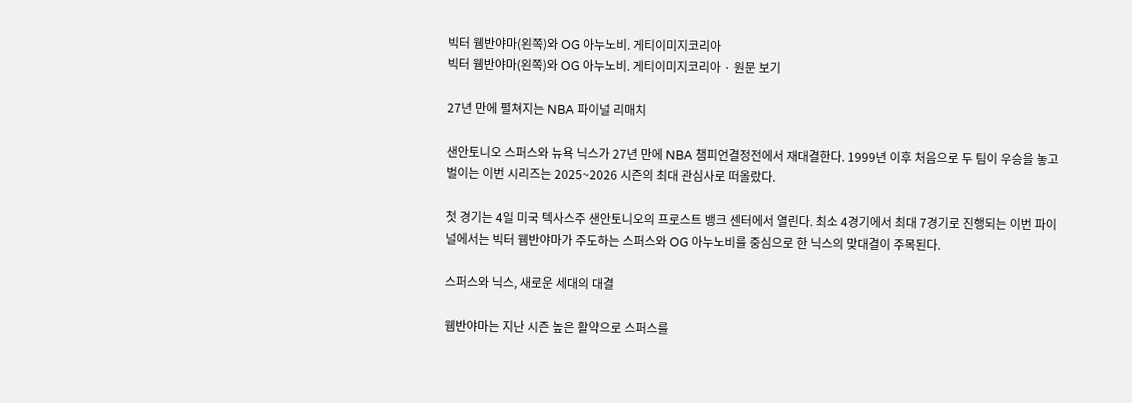빅터 웸반야마(왼쪽)와 OG 아누노비. 게티이미지코리아
빅터 웸반야마(왼쪽)와 OG 아누노비. 게티이미지코리아 · 원문 보기

27년 만에 펼쳐지는 NBA 파이널 리매치

샌안토니오 스퍼스와 뉴욕 닉스가 27년 만에 NBA 챔피언결정전에서 재대결한다. 1999년 이후 처음으로 두 팀이 우승을 놓고 벌이는 이번 시리즈는 2025~2026 시즌의 최대 관심사로 떠올랐다.

첫 경기는 4일 미국 텍사스주 샌안토니오의 프로스트 뱅크 센터에서 열린다. 최소 4경기에서 최대 7경기로 진행되는 이번 파이널에서는 빅터 웸반야마가 주도하는 스퍼스와 OG 아누노비를 중심으로 한 닉스의 맞대결이 주목된다.

스퍼스와 닉스, 새로운 세대의 대결

웸반야마는 지난 시즌 높은 활약으로 스퍼스를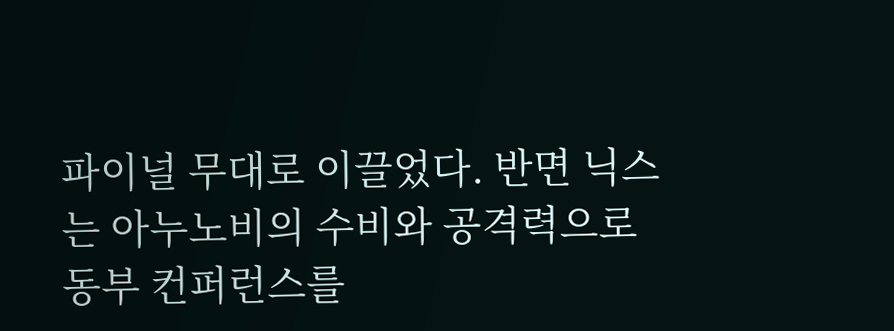파이널 무대로 이끌었다. 반면 닉스는 아누노비의 수비와 공격력으로 동부 컨퍼런스를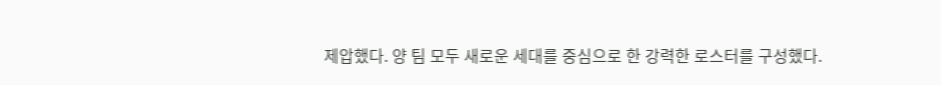제압했다. 양 팀 모두 새로운 세대를 중심으로 한 강력한 로스터를 구성했다.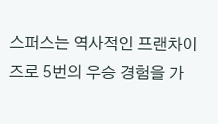스퍼스는 역사적인 프랜차이즈로 5번의 우승 경험을 가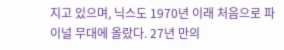지고 있으며, 닉스도 1970년 이래 처음으로 파이널 무대에 올랐다. 27년 만의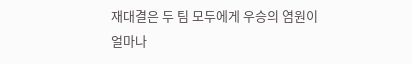재대결은 두 팀 모두에게 우승의 염원이 얼마나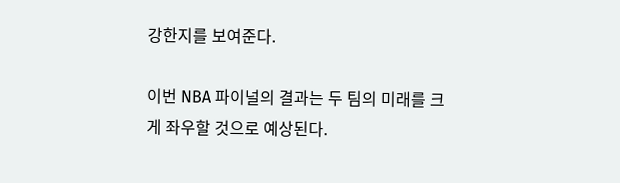강한지를 보여준다.

이번 NBA 파이널의 결과는 두 팀의 미래를 크게 좌우할 것으로 예상된다.